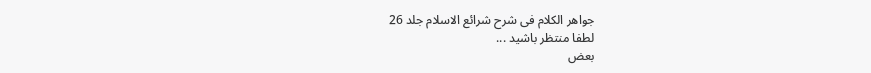جواهر الکلام فی شرح شرائع الاسلام جلد 26
لطفا منتظر باشید ...
بعض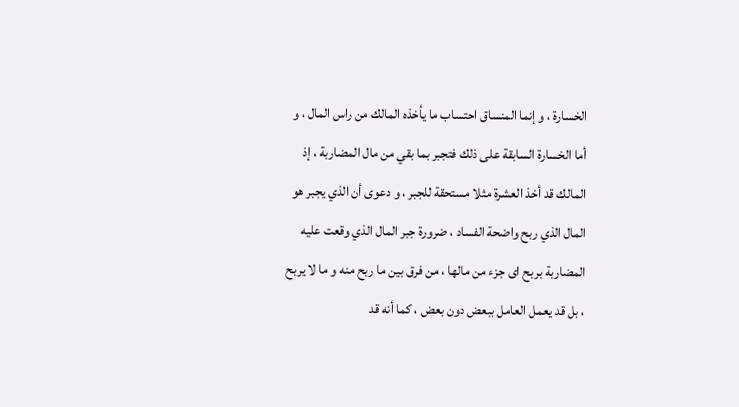الخسارة ، و إنما المنساق احتساب ما يأخذه المالك من راس المال ، و أما الخسارة السابقة على ذلك فتجبر بما بقي من مال المضاربة ، إذ المالك قد أخذ العشرة مثلا مستحقة للجبر ، و دعوى أن الذي يجبر هو المال الذي ربح واضحة الفساد ، ضرورة جبر المال الذي وقعت عليه المضاربة بربح اى جزء من مالها ، من فرق بين ما ربح منه و ما لا يربح ، بل قد يعمل العامل ببعض دون بعض ، كما أنه قد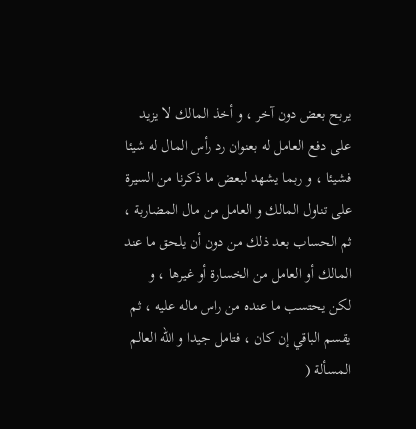يربح بعض دون آخر ، و أخذ المالك لا يزيد على دفع العامل له بعنوان رد رأس المال له شيئا فشيئا ، و ربما يشهد لبعض ما ذكرنا من السيرة على تناول المالك و العامل من مال المضاربة ، ثم الحساب بعد ذلك من دون أن يلحق ما عند المالك أو العامل من الخسارة أو غيرها ، و لكن يحتسب ما عنده من راس ماله عليه ، ثم يقسم الباقي إن كان ، فتامل جيدا و الله العالم المسألة (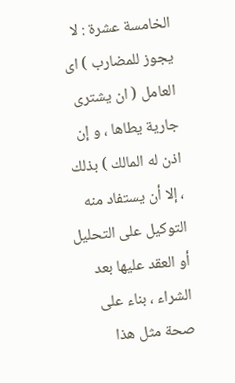الخامسة عشرة : لا يجوز للمضارب ) اى العامل ( ان يشترى جارية يطاها ، و إن اذن له المالك ) بذلك ، إلا أن يستفاد منه التوكيل على التحليل أو العقد عليها بعد الشراء ، بناء على صحة مثل هذا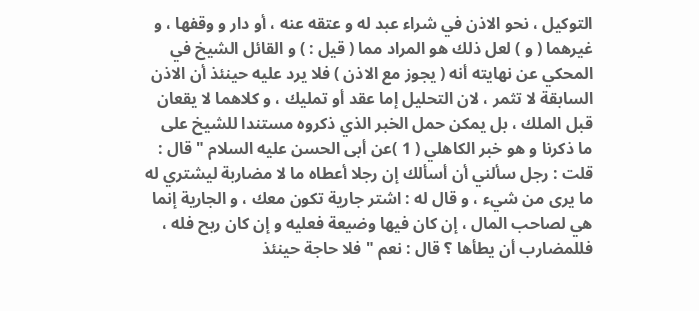التوكيل ، نحو الاذن في شراء عبد له و عتقه عنه ، أو دار و وقفها ، و غيرهما ( و ) لعل ذلك هو المراد مما ( قيل : ) و القائل الشيخ في المحكي عن نهايته أنه ( يجوز مع الاذن ) فلا يرد عليه حينئذ أن الاذن السابقة لا تثمر ، لان التحليل إما عقد أو تمليك ، و كلاهما لا يقعان قبل الملك ، بل يمكن حمل الخبر الذي ذكروه مستندا للشيخ على ما ذكرنا و هو خبر الكاهلي ( 1 )عن أبى الحسن عليه السلام " قال : قلت : رجل سألني أن أسألك إن رجلا أعطاه ما لا مضاربة ليشتري له ما يرى من شيء ، و قال له : اشتر جارية تكون معك ، و الجارية إنما هي لصاحب المال ، إن كان فيها وضيعة فعليه و إن كان ربح فله ، فللمضارب أن يطأها ؟ قال : نعم " فلا حاجة حينئذ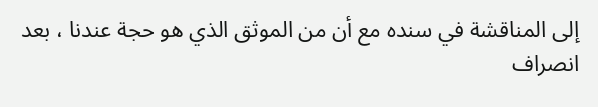إلى المناقشة في سنده مع أن من الموثق الذي هو حجة عندنا ، بعد انصراف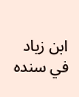ابن زياد في سنده